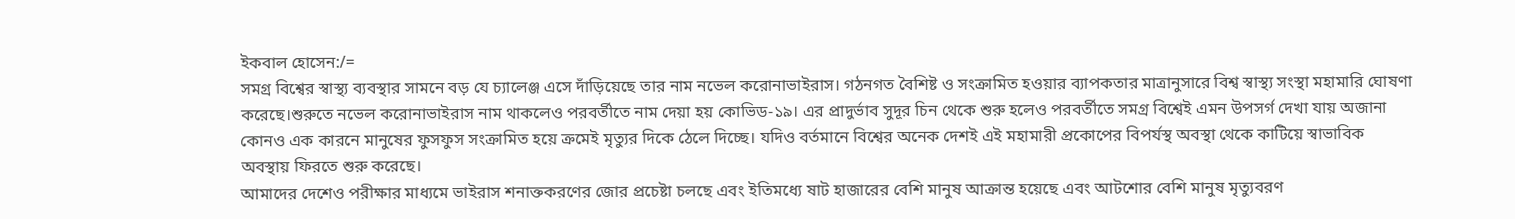ইকবাল হোসেন:/=
সমগ্র বিশ্বের স্বাস্থ্য ব্যবস্থার সামনে বড় যে চ্যালেঞ্জ এসে দাঁড়িয়েছে তার নাম নভেল করোনাভাইরাস। গঠনগত বৈশিষ্ট ও সংক্রামিত হওয়ার ব্যাপকতার মাত্রানুসারে বিশ্ব স্বাস্থ্য সংস্থা মহামারি ঘোষণা করেছে।শুরুতে নভেল করোনাভাইরাস নাম থাকলেও পরবর্তীতে নাম দেয়া হয় কোভিড-১৯। এর প্রাদুর্ভাব সুদূর চিন থেকে শুরু হলেও পরবর্তীতে সমগ্র বিশ্বেই এমন উপসর্গ দেখা যায় অজানা কোনও এক কারনে মানুষের ফুসফুস সংক্রামিত হয়ে ক্রমেই মৃত্যুর দিকে ঠেলে দিচ্ছে। যদিও বর্তমানে বিশ্বের অনেক দেশই এই মহামারী প্রকোপের বিপর্যস্থ অবস্থা থেকে কাটিয়ে স্বাভাবিক অবস্থায় ফিরতে শুরু করেছে।
আমাদের দেশেও পরীক্ষার মাধ্যমে ভাইরাস শনাক্তকরণের জোর প্রচেষ্টা চলছে এবং ইতিমধ্যে ষাট হাজারের বেশি মানুষ আক্রান্ত হয়েছে এবং আটশোর বেশি মানুষ মৃত্যুবরণ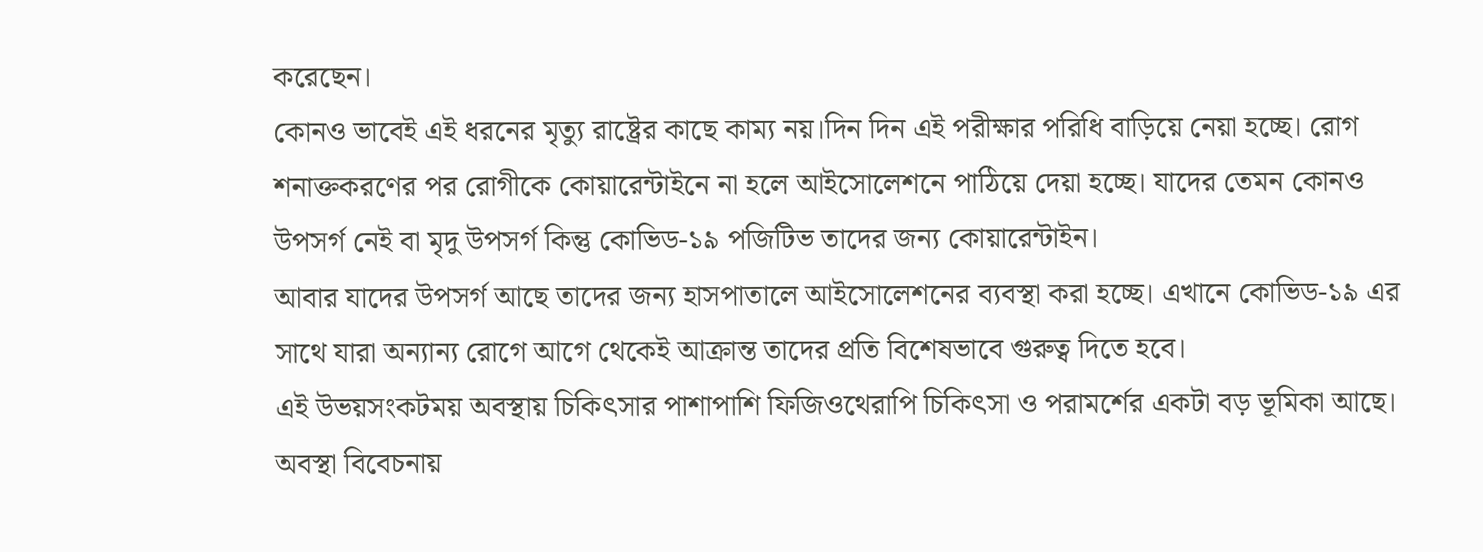করেছেন।
কোনও ভাবেই এই ধরনের মৃত্যু রাষ্ট্রের কাছে কাম্য নয়।দিন দিন এই পরীক্ষার পরিধি বাড়িয়ে নেয়া হচ্ছে। রোগ শনাক্তকরণের পর রোগীকে কোয়ারেন্টাইনে না হলে আইসোলেশনে পাঠিয়ে দেয়া হচ্ছে। যাদের তেমন কোনও উপসর্গ নেই বা মৃদু উপসর্গ কিন্তু কোভিড-১৯ পজিটিভ তাদের জন্য কোয়ারেন্টাইন।
আবার যাদের উপসর্গ আছে তাদের জন্য হাসপাতালে আইসোলেশনের ব্যবস্থা করা হচ্ছে। এখানে কোভিড-১৯ এর সাথে যারা অন্যান্য রোগে আগে থেকেই আক্রান্ত তাদের প্রতি বিশেষভাবে গুরুত্ব দিতে হবে।
এই উভয়সংকটময় অবস্থায় চিকিৎসার পাশাপাশি ফিজিওথেরাপি চিকিৎসা ও পরামর্শের একটা বড় ভূমিকা আছে। অবস্থা বিবেচনায়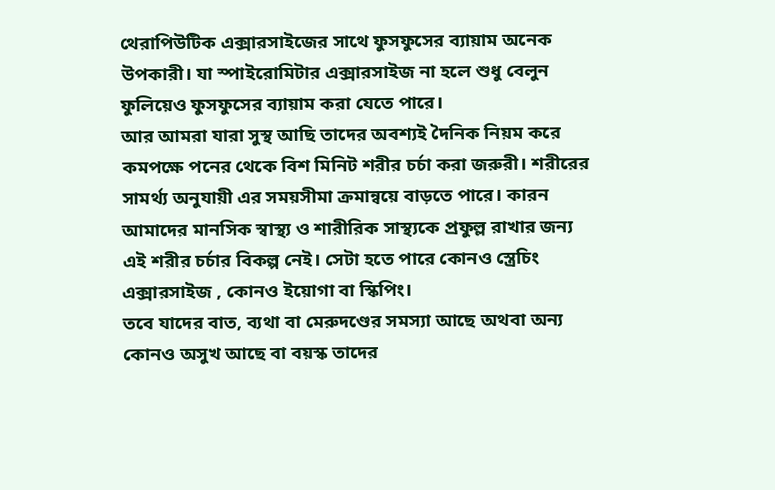থেরাপিউটিক এক্সারসাইজের সাথে ফুসফুসের ব্যায়াম অনেক উপকারী। যা স্পাইরোমিটার এক্সারসাইজ না হলে শুধু বেলুন ফুলিয়েও ফুসফুসের ব্যায়াম করা যেতে পারে।
আর আমরা যারা সুস্থ আছি তাদের অবশ্যই দৈনিক নিয়ম করে কমপক্ষে পনের থেকে বিশ মিনিট শরীর চর্চা করা জরুরী। শরীরের সামর্থ্য অনুযায়ী এর সময়সীমা ক্রমান্বয়ে বাড়তে পারে। কারন আমাদের মানসিক স্বাস্থ্য ও শারীরিক সাস্থ্যকে প্রফুল্ল রাখার জন্য এই শরীর চর্চার বিকল্প নেই। সেটা হতে পারে কোনও স্ত্রেচিং এক্সারসাইজ , কোনও ইয়োগা বা স্কিপিং।
তবে যাদের বাত, ব্যথা বা মেরুদণ্ডের সমস্যা আছে অথবা অন্য কোনও অসুখ আছে বা বয়স্ক তাদের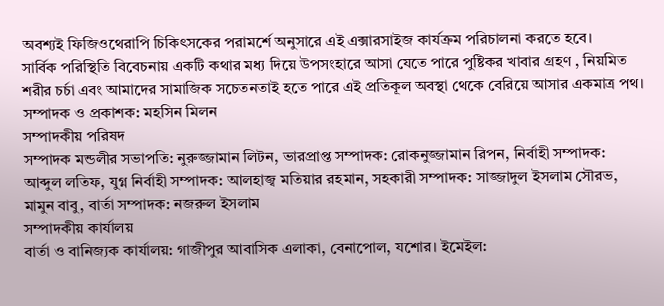অবশ্যই ফিজিওথেরাপি চিকিৎসকের পরামর্শে অনুসারে এই এক্সারসাইজ কার্যক্রম পরিচালনা করতে হবে।
সার্বিক পরিস্থিতি বিবেচনায় একটি কথার মধ্য দিয়ে উপসংহারে আসা যেতে পারে পুষ্টিকর খাবার গ্রহণ , নিয়মিত শরীর চর্চা এবং আমাদের সামাজিক সচেতনতাই হতে পারে এই প্রতিকূল অবস্থা থেকে বেরিয়ে আসার একমাত্র পথ।
সম্পাদক ও প্রকাশক: মহসিন মিলন
সম্পাদকীয় পরিষদ
সম্পাদক মন্ডলীর সভাপতি: নুরুজ্জামান লিটন, ভারপ্রাপ্ত সম্পাদক: রোকনুজ্জামান রিপন, নির্বাহী সম্পাদক: আব্দুল লতিফ, যুগ্ন নির্বাহী সম্পাদক: আলহাজ্ব মতিয়ার রহমান, সহকারী সম্পাদক: সাজ্জাদুল ইসলাম সৌরভ, মামুন বাবু, বার্তা সম্পাদক: নজরুল ইসলাম
সম্পাদকীয় কার্যালয়
বার্তা ও বানিজ্যক কার্যালয়: গাজীপুর আবাসিক এলাকা, বেনাপোল, যশোর। ইমেইল: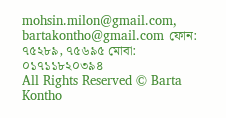mohsin.milon@gmail.com, bartakontho@gmail.com ফোন: ৭৫২৮৯, ৭৫৬৯৫ মোবা: ০১৭১১৮২০৩৯৪
All Rights Reserved © Barta Kontho